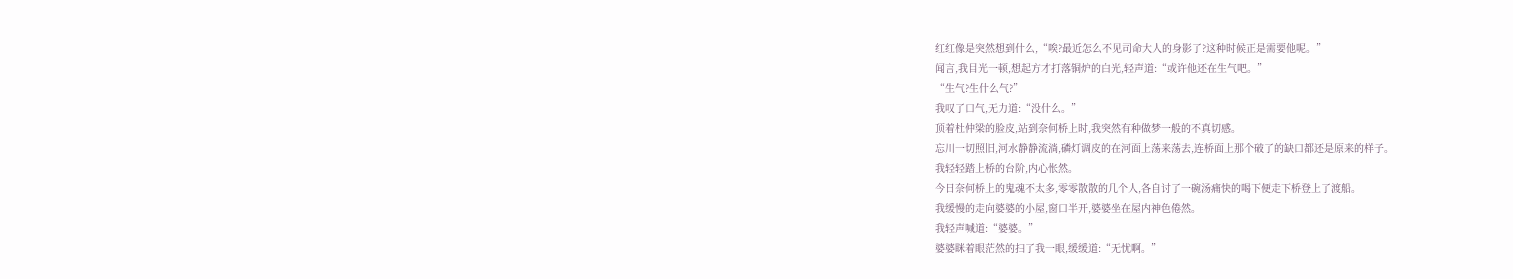红红像是突然想到什么,“唉?最近怎么不见司命大人的身影了?这种时候正是需要他呢。”
闻言,我目光一顿,想起方才打落铜炉的白光,轻声道:“或许他还在生气吧。”
“生气?生什么气?”
我叹了口气,无力道:“没什么。”
顶着杜仲梁的脸皮,站到奈何桥上时,我突然有种做梦一般的不真切感。
忘川一切照旧,河水静静流淌,磷灯调皮的在河面上荡来荡去,连桥面上那个破了的缺口都还是原来的样子。
我轻轻踏上桥的台阶,内心怅然。
今日奈何桥上的鬼魂不太多,零零散散的几个人,各自讨了一碗汤痛快的喝下便走下桥登上了渡船。
我缓慢的走向婆婆的小屋,窗口半开,婆婆坐在屋内神色倦然。
我轻声喊道:“婆婆。”
婆婆眯着眼茫然的扫了我一眼,缓缓道:“无忧啊。”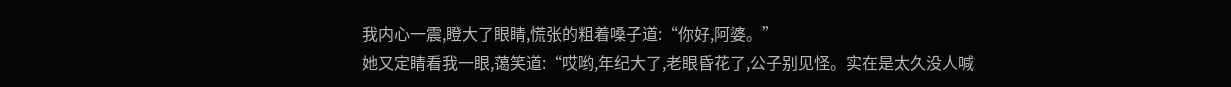我内心一震,瞪大了眼睛,慌张的粗着嗓子道:“你好,阿婆。”
她又定睛看我一眼,蔼笑道:“哎哟,年纪大了,老眼昏花了,公子别见怪。实在是太久没人喊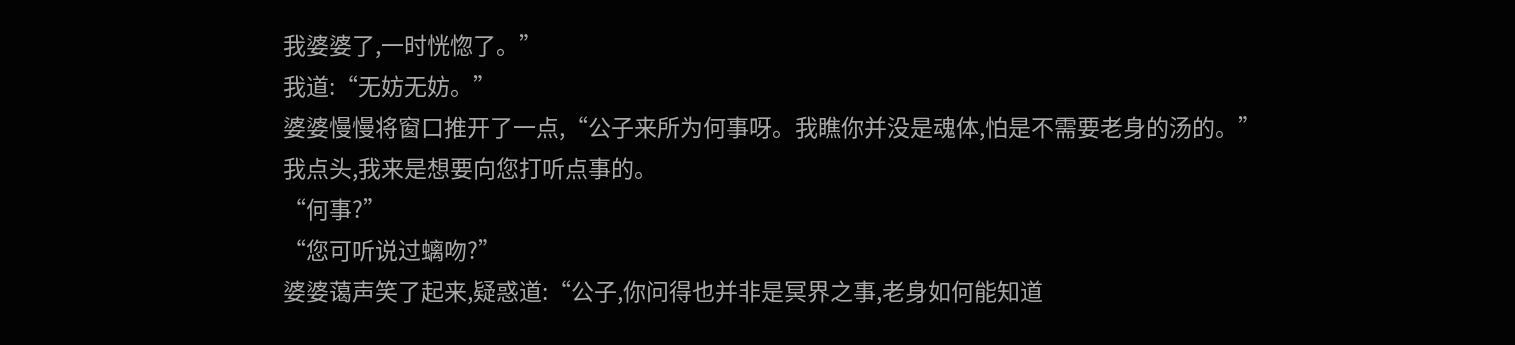我婆婆了,一时恍惚了。”
我道:“无妨无妨。”
婆婆慢慢将窗口推开了一点,“公子来所为何事呀。我瞧你并没是魂体,怕是不需要老身的汤的。”
我点头,我来是想要向您打听点事的。
“何事?”
“您可听说过螭吻?”
婆婆蔼声笑了起来,疑惑道:“公子,你问得也并非是冥界之事,老身如何能知道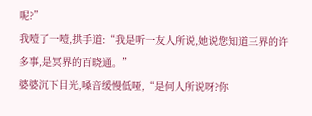呢?”
我噎了一噎,拱手道:“我是听一友人所说,她说您知道三界的许多事,是冥界的百晓通。”
婆婆沉下目光,嗓音缓慢低哑,“是何人所说呀?你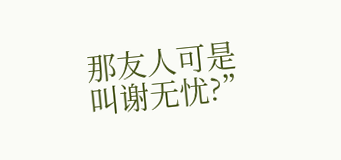那友人可是叫谢无忧?”